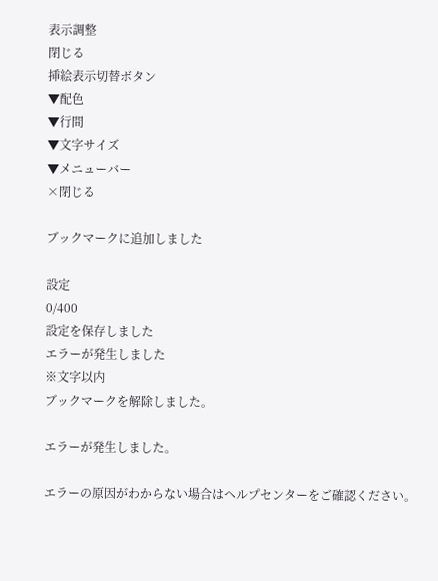表示調整
閉じる
挿絵表示切替ボタン
▼配色
▼行間
▼文字サイズ
▼メニューバー
×閉じる

ブックマークに追加しました

設定
0/400
設定を保存しました
エラーが発生しました
※文字以内
ブックマークを解除しました。

エラーが発生しました。

エラーの原因がわからない場合はヘルプセンターをご確認ください。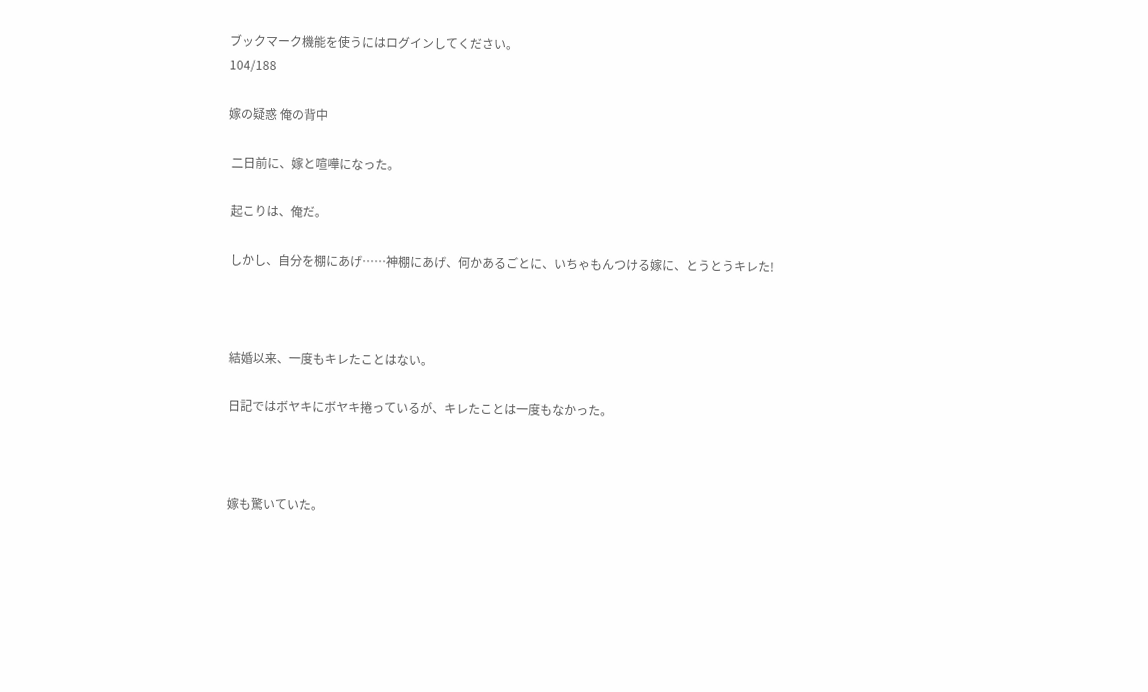ブックマーク機能を使うにはログインしてください。
104/188

嫁の疑惑 俺の背中

 二日前に、嫁と喧嘩になった。

 起こりは、俺だ。

 しかし、自分を棚にあげ……神棚にあげ、何かあるごとに、いちゃもんつける嫁に、とうとうキレた!



 結婚以来、一度もキレたことはない。

 日記ではボヤキにボヤキ捲っているが、キレたことは一度もなかった。



 嫁も驚いていた。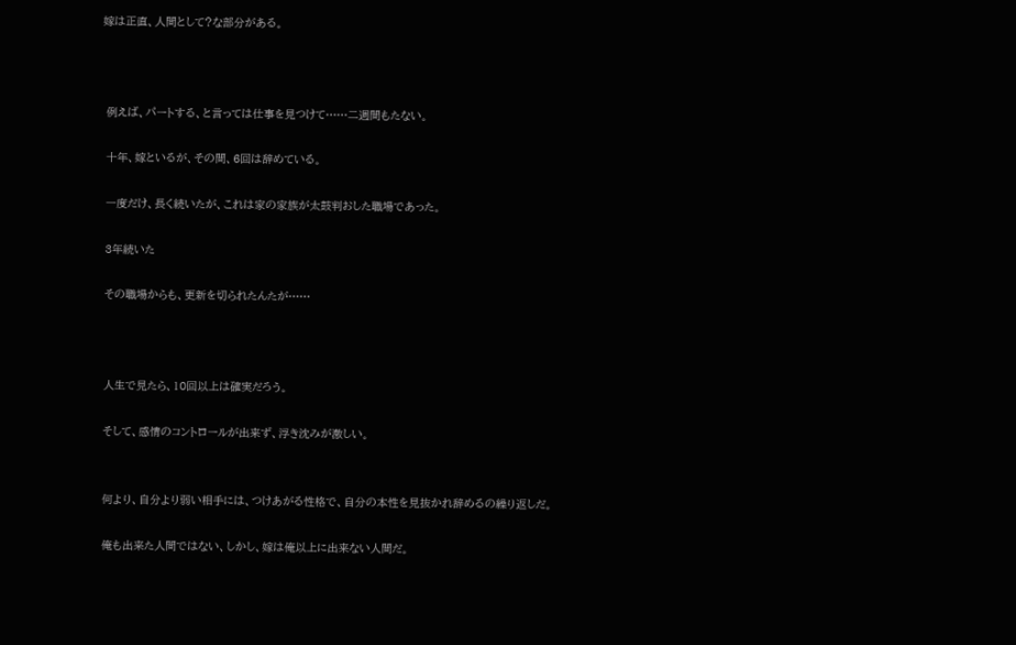嫁は正直、人間として?な部分がある。



 例えば、パートする、と言っては仕事を見つけて……二週間もたない。

 十年、嫁といるが、その間、6回は辞めている。

 一度だけ、長く続いたが、これは家の家族が太鼓判おした職場であった。

 3年続いた

 その職場からも、更新を切られたんたが……



 人生で見たら、10回以上は確実だろう。

 そして、感情のコントロールが出来ず、浮き沈みが激しい。


 何より、自分より弱い相手には、つけあがる性格で、自分の本性を見抜かれ辞めるの繰り返しだ。

 俺も出来た人間ではない、しかし、嫁は俺以上に出来ない人間だ。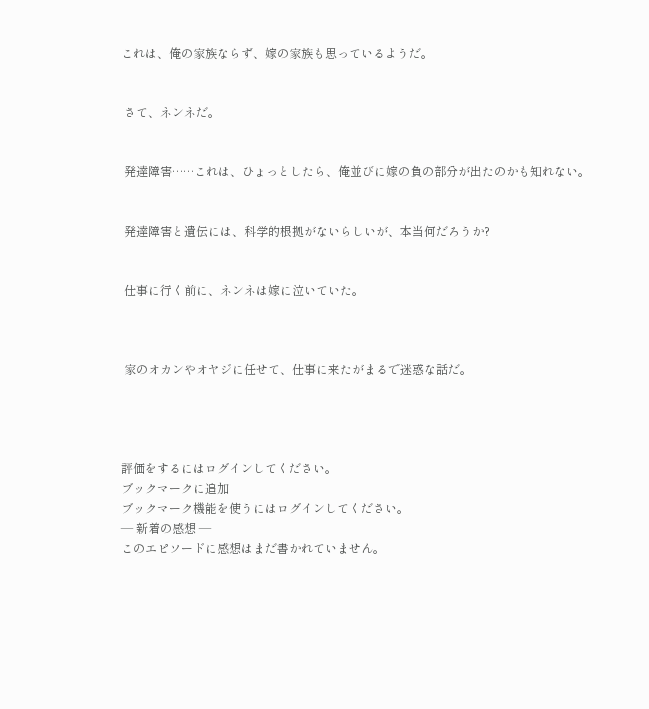これは、俺の家族ならず、嫁の家族も思っているようだ。


 さて、ネンネだ。


 発達障害……これは、ひょっとしたら、俺並びに嫁の負の部分が出たのかも知れない。


 発達障害と遺伝には、科学的根拠がないらしいが、本当何だろうか?


 仕事に行く前に、ネンネは嫁に泣いていた。



 家のオカンやオヤジに任せて、仕事に来たがまるで迷惑な話だ。




評価をするにはログインしてください。
ブックマークに追加
ブックマーク機能を使うにはログインしてください。
― 新着の感想 ―
このエピソードに感想はまだ書かれていません。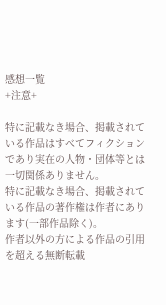感想一覧
+注意+

特に記載なき場合、掲載されている作品はすべてフィクションであり実在の人物・団体等とは一切関係ありません。
特に記載なき場合、掲載されている作品の著作権は作者にあります(一部作品除く)。
作者以外の方による作品の引用を超える無断転載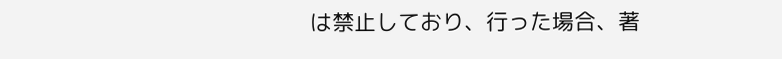は禁止しており、行った場合、著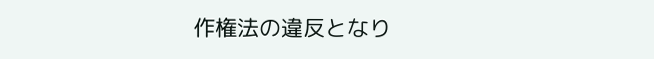作権法の違反となり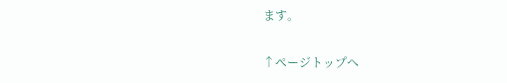ます。

↑ページトップへ